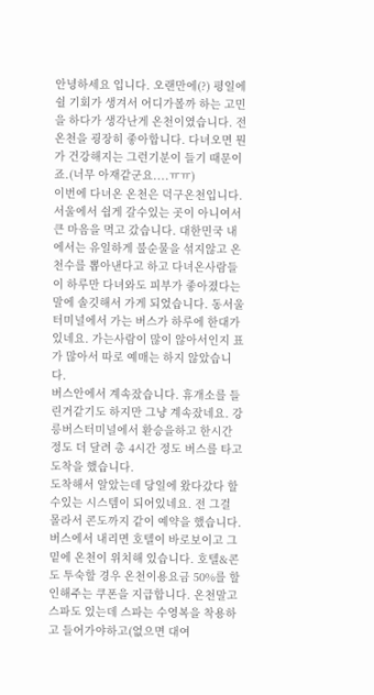안녕하세요 입니다. 오랜만에(?) 평일에 쉴 기회가 생겨서 어디가볼까 하는 고민을 하다가 생각난게 온천이였습니다. 전 온천을 굉장히 좋아합니다. 다녀오면 뭔가 건강해지는 그런기분이 들기 때문이죠.(너무 아재같군요....ㅠㅠ)
이번에 다녀온 온천은 덕구온천입니다. 서울에서 쉽게 갈수있는 곳이 아니여서 큰 마음을 먹고 갔습니다. 대한민국 내 에서는 유일하게 불순물을 섞지않고 온천수를 뽑아낸다고 하고 다녀온사람들이 하루만 다녀와도 피부가 좋아졌다는 말에 솔깃해서 가게 되었습니다. 동서울터미널에서 가는 버스가 하루에 한대가 있네요. 가는사람이 많이 않아서인지 표가 많아서 따로 예매는 하지 않았습니다.
버스안에서 계속잤습니다. 휴개소를 들린거같기도 하지만 그냥 계속잤네요. 강릉버스터미널에서 환승을하고 한시간정도 더 달려 총 4시간 정도 버스를 타고 도착을 했습니다.
도착해서 알았는데 당일에 왔다갔다 할수있는 시스템이 되어있네요. 전 그걸 몰라서 콘도까지 같이 예약을 했습니다.
버스에서 내리면 호텔이 바로보이고 그 밑에 온천이 위치해 있습니다. 호텔&콘도 투숙할 경우 온천이용요금 50%를 할인해주는 쿠폰을 지급합니다. 온천말고 스파도 있는데 스파는 수영복을 착용하고 들어가야하고(없으면 대여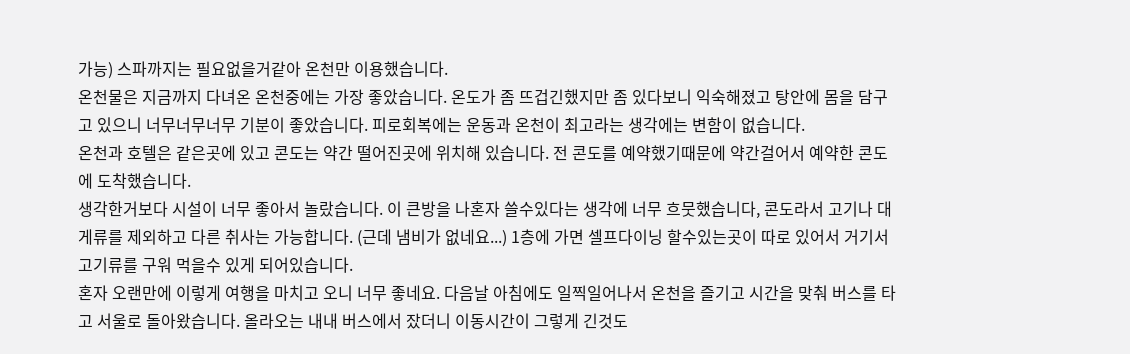가능) 스파까지는 필요없을거같아 온천만 이용했습니다.
온천물은 지금까지 다녀온 온천중에는 가장 좋았습니다. 온도가 좀 뜨겁긴했지만 좀 있다보니 익숙해졌고 탕안에 몸을 담구고 있으니 너무너무너무 기분이 좋았습니다. 피로회복에는 운동과 온천이 최고라는 생각에는 변함이 없습니다.
온천과 호텔은 같은곳에 있고 콘도는 약간 떨어진곳에 위치해 있습니다. 전 콘도를 예약했기때문에 약간걸어서 예약한 콘도에 도착했습니다.
생각한거보다 시설이 너무 좋아서 놀랐습니다. 이 큰방을 나혼자 쓸수있다는 생각에 너무 흐뭇했습니다, 콘도라서 고기나 대게류를 제외하고 다른 취사는 가능합니다. (근데 냄비가 없네요...) 1층에 가면 셀프다이닝 할수있는곳이 따로 있어서 거기서 고기류를 구워 먹을수 있게 되어있습니다.
혼자 오랜만에 이렇게 여행을 마치고 오니 너무 좋네요. 다음날 아침에도 일찍일어나서 온천을 즐기고 시간을 맞춰 버스를 타고 서울로 돌아왔습니다. 올라오는 내내 버스에서 잤더니 이동시간이 그렇게 긴것도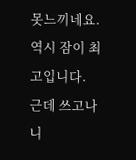못느끼네요. 역시 잠이 최고입니다.
근데 쓰고나니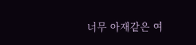너무 아재같은 여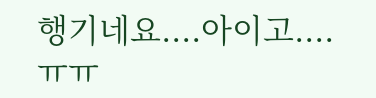행기네요....아이고....ㅠㅠ